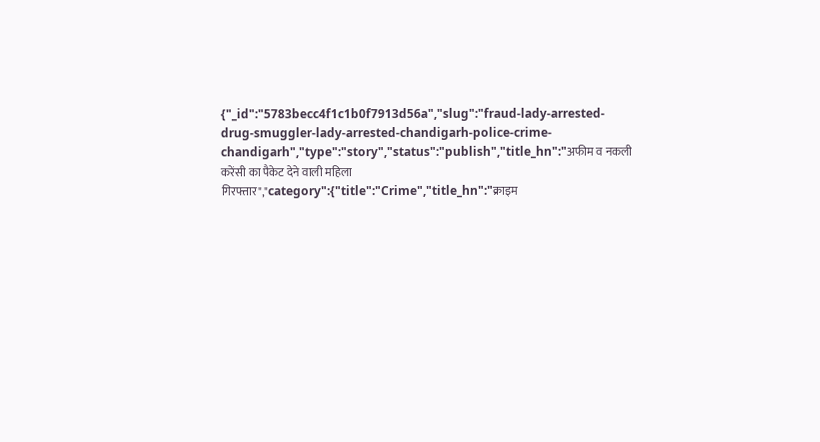{"_id":"5783becc4f1c1b0f7913d56a","slug":"fraud-lady-arrested-drug-smuggler-lady-arrested-chandigarh-police-crime-chandigarh","type":"story","status":"publish","title_hn":"अफीम व नकली करेंसी का पैकेट देने वाली महिला गिरफ्तार","category":{"title":"Crime","title_hn":"क्राइम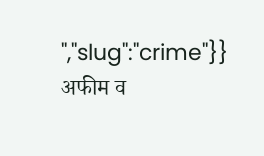","slug":"crime"}}
अफीम व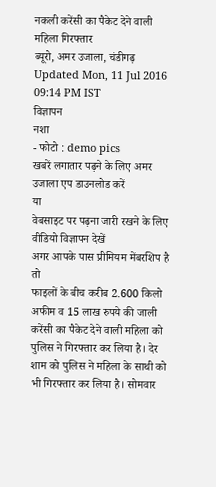नकली करेंसी का पैकेट देने वाली महिला गिरफ्तार
ब्यूरो, अमर उजाला, चंडीगढ़
Updated Mon, 11 Jul 2016 09:14 PM IST
विज्ञापन
नशा
- फोटो : demo pics
खबरें लगातार पढ़ने के लिए अमर उजाला एप डाउनलोड करें
या
वेबसाइट पर पढ़ना जारी रखने के लिए वीडियो विज्ञापन देखें
अगर आपके पास प्रीमियम मेंबरशिप है तो
फाइलों के बीच करीब 2.600 किलो अफीम व 15 लाख रुपये की जाली करेंसी का पैकेट देने वाली महिला को पुलिस ने गिरफ्तार कर लिया है। देर शाम को पुलिस ने महिला के साथी को भी गिरफ्तार कर लिया है। सोमवार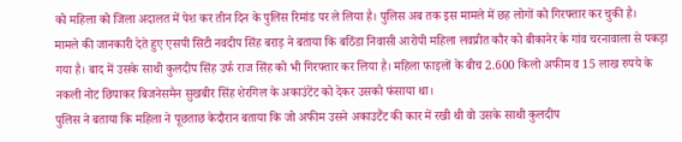को महिला को जिला अदालत में पेश कर तीन दिन के पुलिस रिमांड पर ले लिया है। पुलिस अब तक इस मामले में छह लोगों को गिरफ्तार कर चुकी है।
मामले की जानकारी देते हुए एसपी सिटी नवदीप सिंह बराड़ ने बताया कि बठिंडा निवासी आरोपी महिला लवप्रीत कौर को बीकानेर के गांव चरनावाला से पकड़ा गया है। बाद में उसके साथी कुलदीप सिंह उर्फ राज सिंह को भी गिरफ्तार कर लिया है। महिला फाइलों के बीच 2.600 किलो अफीम व 15 लाख रुपये के नकली नोट छिपाकर बिजनेसमैन सुखबीर सिंह शेरगिल के अकाउंटेंट को देकर उसको फंसाया था।
पुलिस ने बताया कि महिला ने पूछताछ केदौरान बताया कि जो अफीम उसने अकाउटैंट की कार में रखी थी वो उसके साथी कुलदीप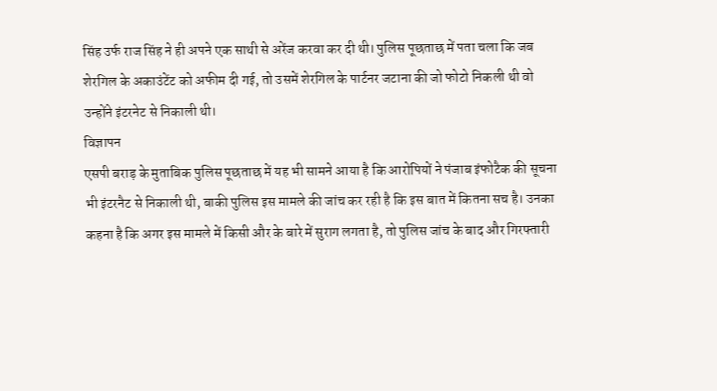सिंह उर्फ राज सिंह ने ही अपने एक साथी से अरेंज करवा कर दी थी। पुलिस पूछताछ में पता चला कि जब शेरगिल के अकाउंटेंट को अफीम दी गई, तो उसमें शेरगिल के पार्टनर जटाना की जो फोटो निकली थी वो उन्होंने इंटरनेट से निकाली थी।
विज्ञापन
एसपी बराड़ के मुताबिक पुलिस पूछताछ में यह भी सामने आया है कि आरोपियों ने पंजाब इंफोटैक की सूचना भी इंटरनैट से निकाली थी, बाकी पुलिस इस मामले की जांच कर रही है कि इस बात में कितना सच है। उनका कहना है कि अगर इस मामले में किसी और के बारे में सुराग लगता है, तो पुलिस जांच के बाद और गिरफ्तारी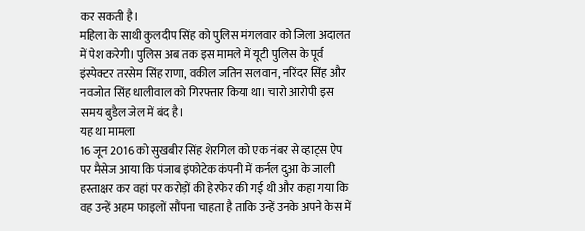कर सकती है।
महिला के साथी कुलदीप सिंह को पुलिस मंगलवार को जिला अदालत में पेश करेगी। पुलिस अब तक इस मामले में यूटी पुलिस के पूर्व इंस्पेक्टर तरसेम सिंह राणा, वकील जतिन सलवान, नरिंदर सिंह और नवजोत सिंह धालीवाल को गिरफ्तार किया था। चारो आरोपी इस समय बुडैल जेल में बंद है।
यह था मामला
16 जून 2016 को सुखबीर सिंह शेरगिल को एक नंबर से व्हाट्स ऐप पर मैसेज आया कि पंजाब इंफोटेक कंपनी में कर्नल दुआ के जाली हस्ताक्षर कर वहां पर करोड़ों की हेरफेर की गई थी और कहा गया कि वह उन्हें अहम फाइलों सौंपना चाहता है ताकि उन्हें उनके अपने केस में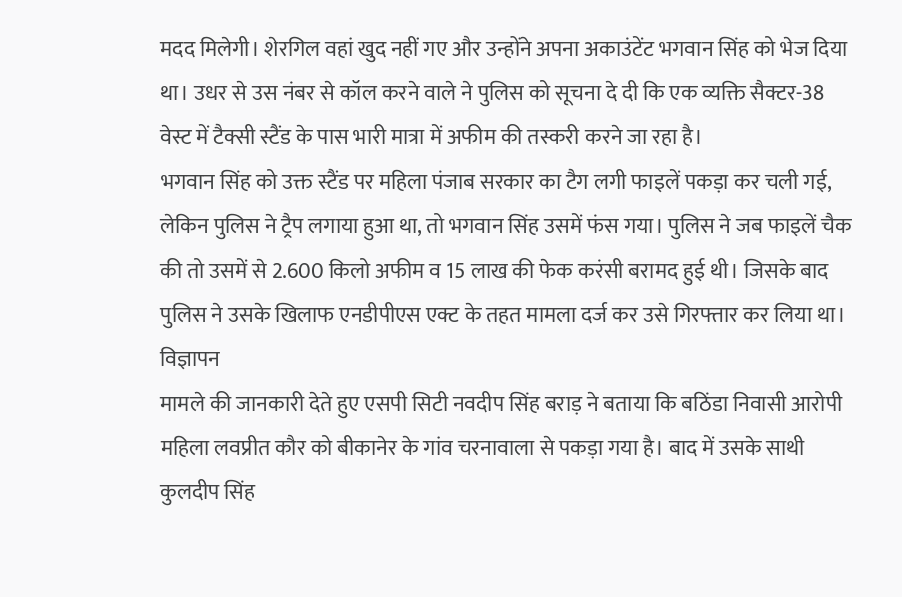मदद मिलेगी। शेरगिल वहां खुद नहीं गए और उन्होंने अपना अकाउंटेंट भगवान सिंह को भेज दिया था। उधर से उस नंबर से कॉल करने वाले ने पुलिस को सूचना दे दी कि एक व्यक्ति सैक्टर-38 वेस्ट में टैक्सी स्टैंड के पास भारी मात्रा में अफीम की तस्करी करने जा रहा है।
भगवान सिंह को उक्त स्टैंड पर महिला पंजाब सरकार का टैग लगी फाइलें पकड़ा कर चली गई, लेकिन पुलिस ने ट्रैप लगाया हुआ था, तो भगवान सिंह उसमें फंस गया। पुलिस ने जब फाइलें चैक की तो उसमें से 2.600 किलो अफीम व 15 लाख की फेक करंसी बरामद हुई थी। जिसके बाद पुलिस ने उसके खिलाफ एनडीपीएस एक्ट के तहत मामला दर्ज कर उसे गिरफ्तार कर लिया था।
विज्ञापन
मामले की जानकारी देते हुए एसपी सिटी नवदीप सिंह बराड़ ने बताया कि बठिंडा निवासी आरोपी महिला लवप्रीत कौर को बीकानेर के गांव चरनावाला से पकड़ा गया है। बाद में उसके साथी कुलदीप सिंह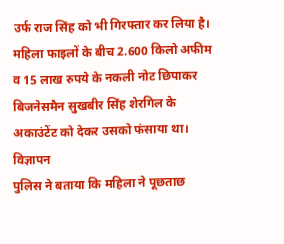उर्फ राज सिंह को भी गिरफ्तार कर लिया है। महिला फाइलों के बीच 2.600 किलो अफीम व 15 लाख रुपये के नकली नोट छिपाकर बिजनेसमैन सुखबीर सिंह शेरगिल के अकाउंटेंट को देकर उसको फंसाया था।
विज्ञापन
पुलिस ने बताया कि महिला ने पूछताछ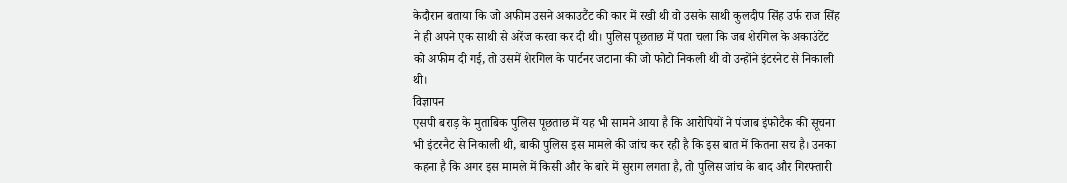केदौरान बताया कि जो अफीम उसने अकाउटैंट की कार में रखी थी वो उसके साथी कुलदीप सिंह उर्फ राज सिंह ने ही अपने एक साथी से अरेंज करवा कर दी थी। पुलिस पूछताछ में पता चला कि जब शेरगिल के अकाउंटेंट को अफीम दी गई, तो उसमें शेरगिल के पार्टनर जटाना की जो फोटो निकली थी वो उन्होंने इंटरनेट से निकाली थी।
विज्ञापन
एसपी बराड़ के मुताबिक पुलिस पूछताछ में यह भी सामने आया है कि आरोपियों ने पंजाब इंफोटैक की सूचना भी इंटरनैट से निकाली थी, बाकी पुलिस इस मामले की जांच कर रही है कि इस बात में कितना सच है। उनका कहना है कि अगर इस मामले में किसी और के बारे में सुराग लगता है, तो पुलिस जांच के बाद और गिरफ्तारी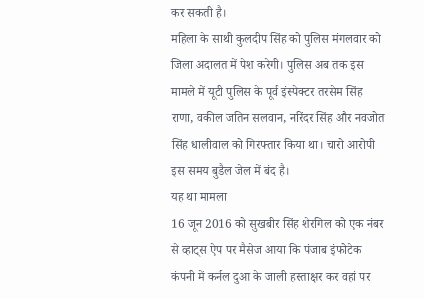कर सकती है।
महिला के साथी कुलदीप सिंह को पुलिस मंगलवार को जिला अदालत में पेश करेगी। पुलिस अब तक इस मामले में यूटी पुलिस के पूर्व इंस्पेक्टर तरसेम सिंह राणा, वकील जतिन सलवान, नरिंदर सिंह और नवजोत सिंह धालीवाल को गिरफ्तार किया था। चारो आरोपी इस समय बुडैल जेल में बंद है।
यह था मामला
16 जून 2016 को सुखबीर सिंह शेरगिल को एक नंबर से व्हाट्स ऐप पर मैसेज आया कि पंजाब इंफोटेक कंपनी में कर्नल दुआ के जाली हस्ताक्षर कर वहां पर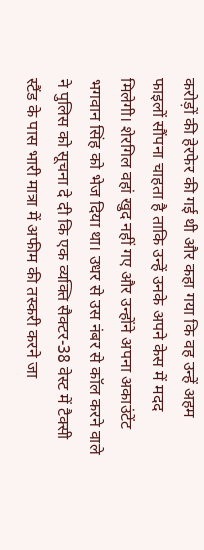करोड़ों की हेरफेर की गई थी और कहा गया कि वह उन्हें अहम फाइलों सौंपना चाहता है ताकि उन्हें उनके अपने केस में मदद मिलेगी। शेरगिल वहां खुद नहीं गए और उन्होंने अपना अकाउंटेंट भगवान सिंह को भेज दिया था। उधर से उस नंबर से कॉल करने वाले ने पुलिस को सूचना दे दी कि एक व्यक्ति सैक्टर-38 वेस्ट में टैक्सी स्टैंड के पास भारी मात्रा में अफीम की तस्करी करने जा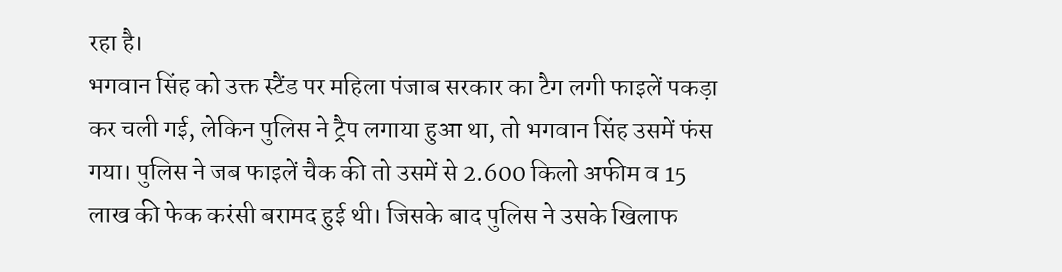रहा है।
भगवान सिंह को उक्त स्टैंड पर महिला पंजाब सरकार का टैग लगी फाइलें पकड़ा कर चली गई, लेकिन पुलिस ने ट्रैप लगाया हुआ था, तो भगवान सिंह उसमें फंस गया। पुलिस ने जब फाइलें चैक की तो उसमें से 2.600 किलो अफीम व 15 लाख की फेक करंसी बरामद हुई थी। जिसके बाद पुलिस ने उसके खिलाफ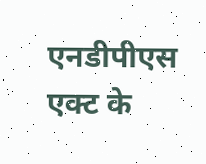एनडीपीएस एक्ट के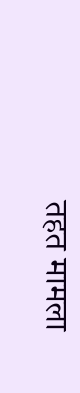तहत मामला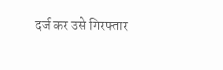दर्ज कर उसे गिरफ्तार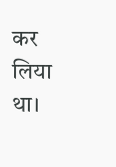कर लिया था।